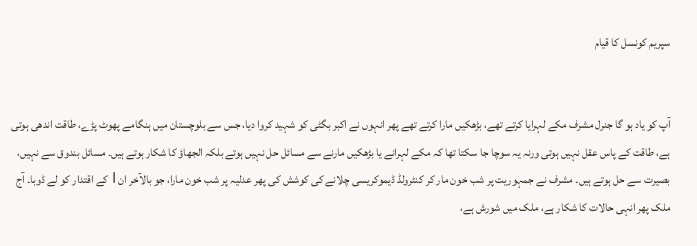سپریم کونسل کا قیام


آپ کو یاد ہو گا جنرل مشرف مکے لہرایا کرتے تھے، بڑھکیں مارا کرتے تھے پھر انہوں نے اکبر بگٹی کو شہید کروا دیا، جس سے بلوچستان میں ہنگامے پھوٹ پڑے، طاقت اندھی ہوتی ہے، طاقت کے پاس عقل نہیں ہوتی ورنہ یہ سوچا جا سکتا تھا کہ مکے لہرانے یا بڑھکیں مارنے سے مسائل حل نہیں ہوتے بلکہ الجھاؤ کا شکار ہوتے ہیں۔ مسائل بندوق سے نہیں، بصیرت سے حل ہوتے ہیں۔ مشرف نے جمہوریت پر شب خون مار کر کنٹرولڈ ڈیموکریسی چلانے کی کوشش کی پھر عدلیہ پر شب خون مارا، جو بالآخر ان I کے اقتدار کو لے ڈوبا۔ آج ملک پھر انہی حالات کا شکار ہے، ملک میں شورش ہے،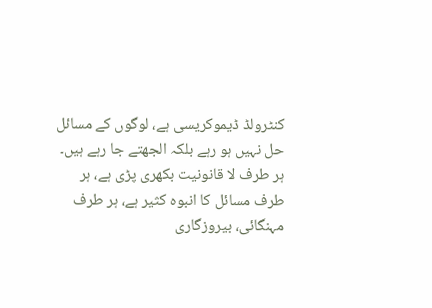کنٹرولڈ ڈیموکریسی ہے، لوگوں کے مسائل حل نہیں ہو رہے بلکہ الجھتے جا رہے ہیں۔ ہر طرف لا قانونیت بکھری پڑی ہے، ہر طرف مسائل کا انبوہ کثیر ہے، ہر طرف مہنگائی، بیروزگاری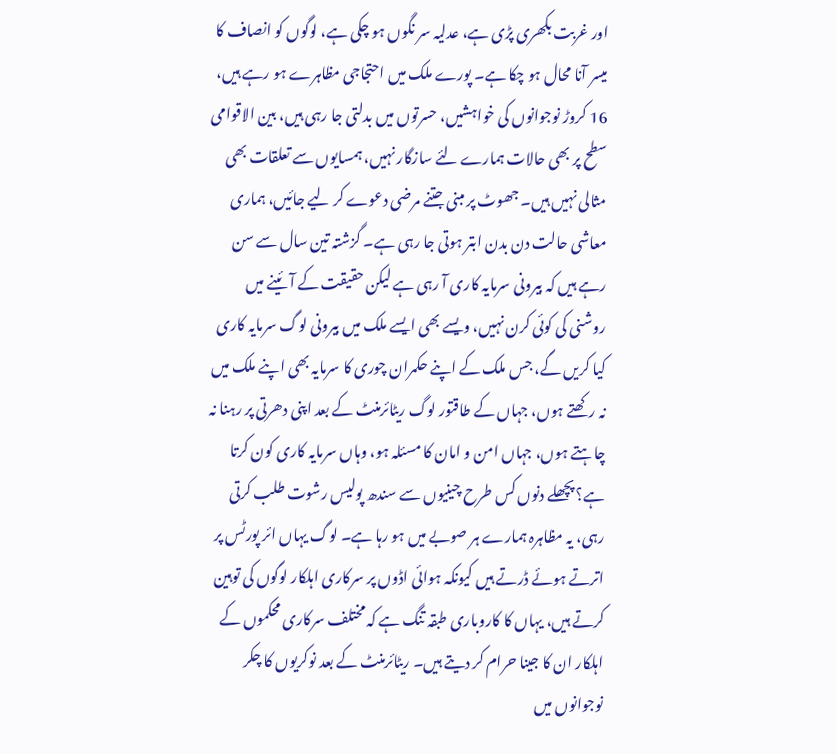اور غربت بکھری پڑی ہے، عدلیہ سر نگوں ہو چکی ہے، لوگوں کو انصاف کا میسر آنا محال ہو چکا ہے۔ پورے ملک میں احتجاجی مظاہرے ہو رہے ہیں، 16 کروڑ نوجوانوں کی خواہشیں، حسرتوں میں بدلتی جا رہی ہیں، بین الاقوامی سطح پر بھی حالات ہمارے لئے سازگار نہیں، ہمسایوں سے تعلقات بھی مثالی نہیں ہیں۔ جھوٹ پر مبنی جتنے مرضی دعوے کر لیے جائیں، ہماری معاشی حالت دن بدن ابتر ہوتی جا رہی ہے۔ گزشتہ تین سال سے سن رہے ہیں کہ بیرونی سرمایہ کاری آ رہی ہے لیکن حقیقت کے آئینے میں روشنی کی کوئی کرن نہیں، ویسے بھی ایسے ملک میں بیرونی لوگ سرمایہ کاری کیا کریں گے، جس ملک کے اپنے حکمران چوری کا سرمایہ بھی اپنے ملک میں نہ رکھتے ہوں، جہاں کے طاقتور لوگ ریٹائرمنٹ کے بعد اپنی دھرتی پر رہنا نہ چاہتے ہوں، جہاں امن و امان کا مسئلہ ہو، وہاں سرمایہ کاری کون کرتا ہے؟ پچھلے دنوں کس طرح چینیوں سے سندھ پولیس رشوت طلب کرتی رہی، یہ مظاہرہ ہمارے ہر صوبے میں ہو رہا ہے۔ لوگ یہاں ائر پورٹس پر اترتے ہوئے ڈرتے ہیں کیونکہ ہوائی اڈوں پر سرکاری اہلکار لوگوں کی توہین کرتے ہیں، یہاں کا کاروباری طبقہ تنگ ہے کہ مختلف سرکاری محکموں کے اہلکار ان کا جینا حرام کر دیتے ہیں۔ ریٹائرمنٹ کے بعد نوکریوں کا چکر نوجوانوں میں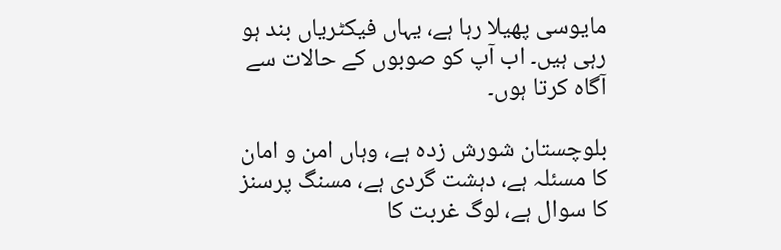مایوسی پھیلا رہا ہے، یہاں فیکٹریاں بند ہو رہی ہیں۔ اب آپ کو صوبوں کے حالات سے آگاہ کرتا ہوں۔

بلوچستان شورش زدہ ہے، وہاں امن و امان کا مسئلہ ہے، دہشت گردی ہے، مسنگ پرسنز کا سوال ہے، لوگ غربت کا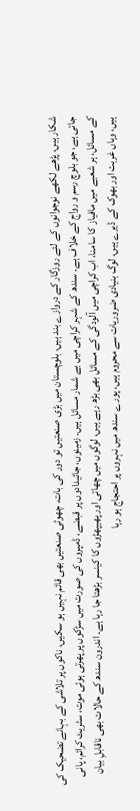شکار ہیں، پڑھے لکھے نوجوانوں کے لئے روزگار کے دروازے بند ہیں، بلوچستان میں بڑی صنعتیں تو دور کی بات، چھوٹی صنعتیں بھی قائم نہیں ہو سکیں، ناکوں پر تلاشی کے بہانے تضحیک کی جاتی ہے، جو بلوچ رسم و رواج کے خلاف ہے۔ سندھ کے شہر کراچی میں بے شمار مسائل ہیں۔ زمینوں، جائیدادوں پر قبضے، ڈمپروں کی صورت میں سڑکوں پر پھرتی ہوئی موت، سٹریٹ کرائم، پانی کے مسائل، ہر شعبے میں مافیاز کا سامنا، اب کراچی میں آلودگی کے مسائل بھی بڑھ رہے ہیں، لوگوں میں چھاتی اور پھیپھڑوں کا کینسر بڑھتا جا رہا ہے۔ اندرون سندھ کے حالات بھی ناقابلِ بیان ہیں، وہاں غربت اور بھوک کے ڈیرے ہیں، لوگ بنیادی ضروریات سے محروم ہیں، پورے سندھ میں نہروں پر احتجاج ہو رہا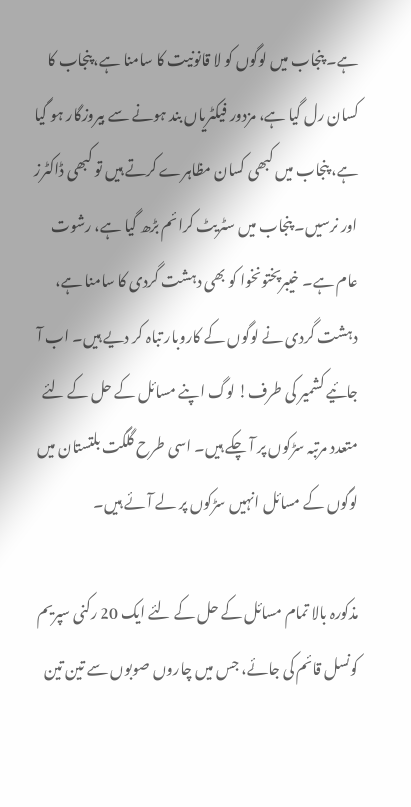ہے۔ پنجاب میں لوگوں کو لا قانونیت کا سامنا ہے، پنجاب کا کسان رل گیا ہے، مزدور فیکٹریاں بند ہونے سے بیروزگار ہو گیا ہے، پنجاب میں کبھی کسان مظاہرے کرتے ہیں تو کبھی ڈاکٹرز اور نرسیں۔ پنجاب میں سٹریٹ کرائم بڑھ گیا ہے، رشوت عام ہے۔ خیبرپختونخوا کو بھی دہشت گردی کا سامنا ہے، دہشت گردی نے لوگوں کے کاروبار تباہ کر دیے ہیں۔ اب آ جائیے کشمیر کی طرف! لوگ اپنے مسائل کے حل کے لئے متعدد مرتبہ سڑکوں پر آ چکے ہیں۔ اسی طرح گلگت بلتستان میں لوگوں کے مسائل انہیں سڑکوں پر لے آئے ہیں۔

مذکورہ بالا تمام مسائل کے حل کے لئے ایک 20 رکنی سپریم کونسل قائم کی جائے، جس میں چاروں صوبوں سے تین تین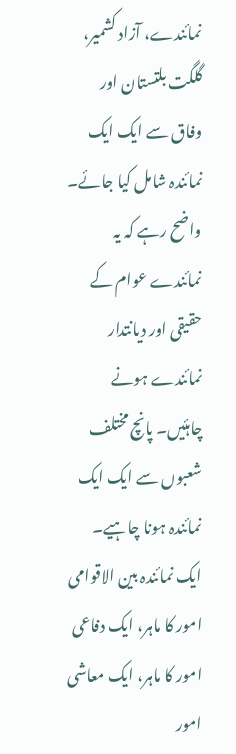نمائندے، آزاد کشمیر، گلگت بلتستان اور وفاق سے ایک ایک نمائندہ شامل کیا جائے۔ واضح رہے کہ یہ نمائندے عوام کے حقیقی اور دیانتدار نمائندے ہونے چاہئیں۔ پانچ مختلف شعبوں سے ایک ایک نمائندہ ہونا چاہیے۔ ایک نمائندہ بین الاقوامی امور کا ماہر، ایک دفاعی امور کا ماہر، ایک معاشی امور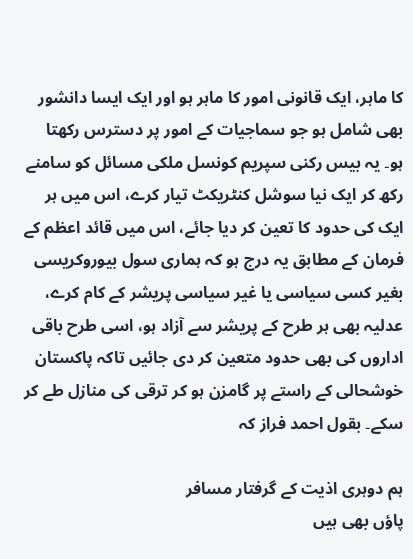کا ماہر، ایک قانونی امور کا ماہر ہو اور ایک ایسا دانشور بھی شامل ہو جو سماجیات کے امور پر دسترس رکھتا ہو۔ یہ بیس رکنی سپریم کونسل ملکی مسائل کو سامنے رکھ کر ایک نیا سوشل کنٹریکٹ تیار کرے، اس میں ہر ایک کی حدود کا تعین کر دیا جائے، اس میں قائد اعظم کے فرمان کے مطابق یہ درج ہو کہ ہماری سول بیوروکریسی بغیر کسی سیاسی یا غیر سیاسی پریشر کے کام کرے، عدلیہ بھی ہر طرح کے پریشر سے آزاد ہو، اسی طرح باقی اداروں کی بھی حدود متعین کر دی جائیں تاکہ پاکستان خوشحالی کے راستے پر گامزن ہو کر ترقی کی منازل طے کر سکے۔ بقول احمد فراز کہ

ہم دوہری اذیت کے گرفتار مسافر
پاؤں بھی ہیں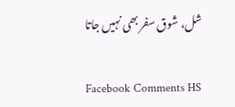شل، شوق سفر بھی نہیں جاتا

Facebook Comments HS